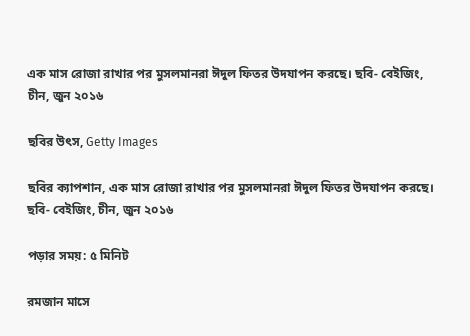এক মাস রোজা রাখার পর মুসলমানরা ঈদুল ফিতর উদযাপন করছে। ছবি- বেইজিং, চীন, জুন ২০১৬

ছবির উৎস, Getty Images

ছবির ক্যাপশান, এক মাস রোজা রাখার পর মুসলমানরা ঈদুল ফিতর উদযাপন করছে। ছবি- বেইজিং, চীন, জুন ২০১৬

পড়ার সময়: ৫ মিনিট

রমজান মাসে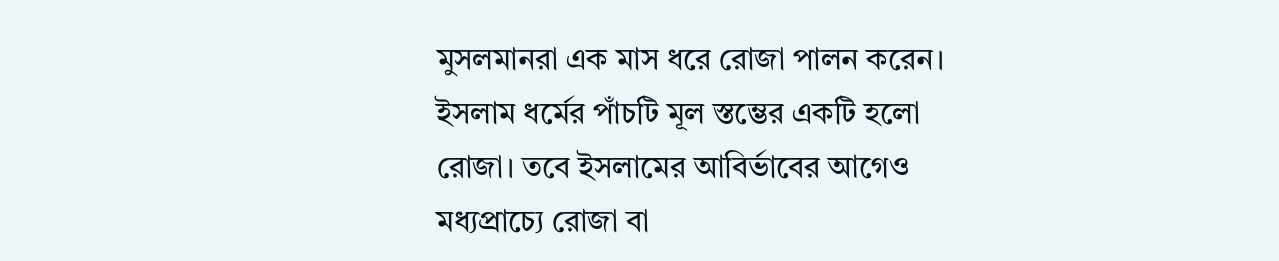মুসলমানরা এক মাস ধরে রোজা পালন করেন। ইসলাম ধর্মের পাঁচটি মূল স্তম্ভের একটি হলো রোজা। তবে ইসলামের আবির্ভাবের আগেও মধ্যপ্রাচ্যে রোজা বা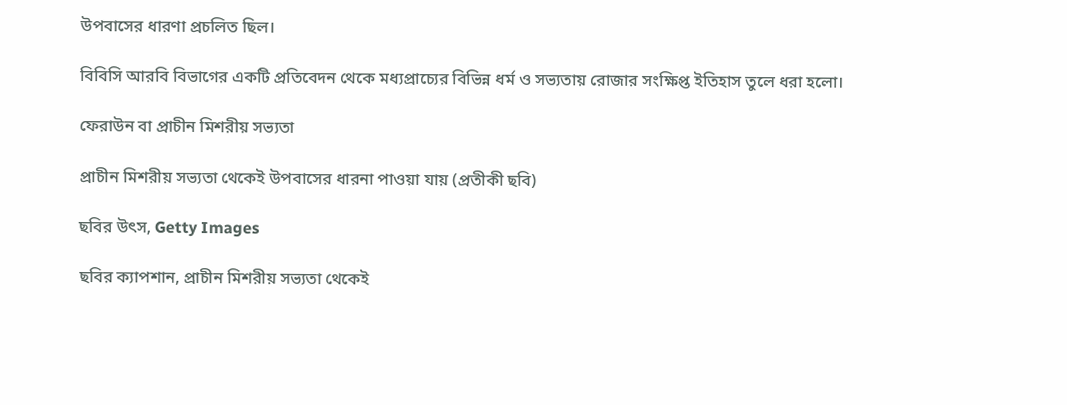উপবাসের ধারণা প্রচলিত ছিল।

বিবিসি আরবি বিভাগের একটি প্রতিবেদন থেকে মধ্যপ্রাচ্যের বিভিন্ন ধর্ম ও সভ্যতায় রোজার সংক্ষিপ্ত ইতিহাস তুলে ধরা হলো।

ফেরাউন বা প্রাচীন মিশরীয় সভ্যতা

প্রাচীন মিশরীয় সভ্যতা থেকেই উপবাসের ধারনা পাওয়া যায় (প্রতীকী ছবি)

ছবির উৎস, Getty Images

ছবির ক্যাপশান, প্রাচীন মিশরীয় সভ্যতা থেকেই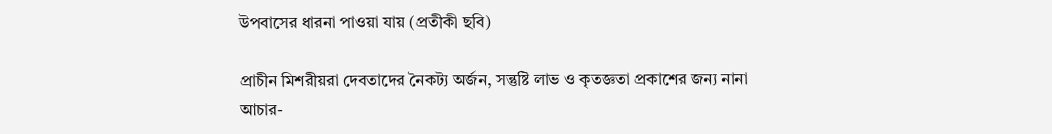উপবাসের ধারনা পাওয়া যায় (প্রতীকী ছবি)

প্রাচীন মিশরীয়রা দেবতাদের নৈকট্য অর্জন, সন্তুষ্টি লাভ ও কৃতজ্ঞতা প্রকাশের জন্য নানা আচার-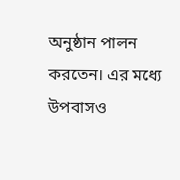অনুষ্ঠান পালন করতেন। এর মধ্যে উপবাসও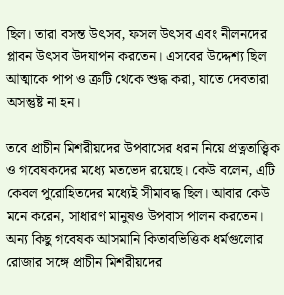ছিল। তারা বসন্ত উৎসব, ফসল উৎসব এবং নীলনদের প্লাবন উৎসব উদযাপন করতেন। এসবের উদ্দেশ্য ছিল আত্মাকে পাপ ও ত্রুটি থেকে শুদ্ধ করা, যাতে দেবতারা অসন্তুষ্ট না হন।

তবে প্রাচীন মিশরীয়দের উপবাসের ধরন নিয়ে প্রত্নতাত্ত্বিক ও গবেষকদের মধ্যে মতভেদ রয়েছে। কেউ বলেন, এটি কেবল পুরোহিতদের মধ্যেই সীমাবদ্ধ ছিল। আবার কেউ মনে করেন, সাধারণ মানুষও উপবাস পালন করতেন। অন্য কিছু গবেষক আসমানি কিতাবভিত্তিক ধর্মগুলোর রোজার সঙ্গে প্রাচীন মিশরীয়দের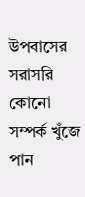উপবাসের সরাসরি কোনো সম্পর্ক খুঁজে পান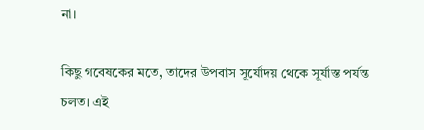না।

কিছু গবেষকের মতে, তাদের উপবাস সূর্যোদয় থেকে সূর্যাস্ত পর্যন্ত চলত। এই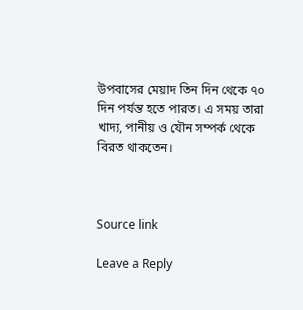উপবাসের মেয়াদ তিন দিন থেকে ৭০ দিন পর্যন্ত হতে পারত। এ সময় তারা খাদ্য, পানীয় ও যৌন সম্পর্ক থেকে বিরত থাকতেন।



Source link

Leave a Reply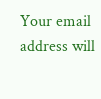Your email address will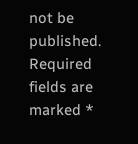not be published. Required fields are marked *